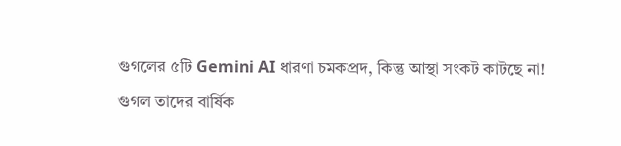গুগলের ৫টি Gemini AI ধারণা চমকপ্রদ, কিন্তু আস্থা সংকট কাটছে না!
গুগল তাদের বার্ষিক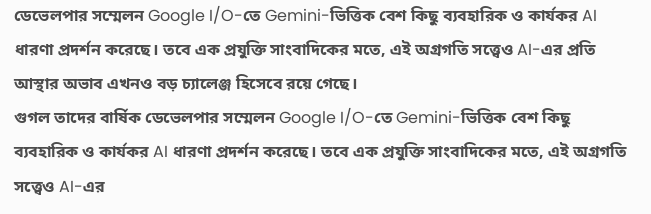ডেভেলপার সম্মেলন Google I/O-তে Gemini-ভিত্তিক বেশ কিছু ব্যবহারিক ও কার্যকর AI ধারণা প্রদর্শন করেছে। তবে এক প্রযুক্তি সাংবাদিকের মতে, এই অগ্রগতি সত্ত্বেও AI-এর প্রতি আস্থার অভাব এখনও বড় চ্যালেঞ্জ হিসেবে রয়ে গেছে।
গুগল তাদের বার্ষিক ডেভেলপার সম্মেলন Google I/O-তে Gemini-ভিত্তিক বেশ কিছু ব্যবহারিক ও কার্যকর AI ধারণা প্রদর্শন করেছে। তবে এক প্রযুক্তি সাংবাদিকের মতে, এই অগ্রগতি সত্ত্বেও AI-এর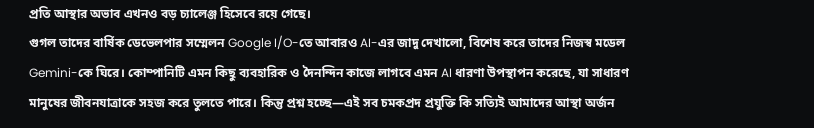প্রতি আস্থার অভাব এখনও বড় চ্যালেঞ্জ হিসেবে রয়ে গেছে।
গুগল তাদের বার্ষিক ডেভেলপার সম্মেলন Google I/O-তে আবারও AI-এর জাদু দেখালো, বিশেষ করে তাদের নিজস্ব মডেল Gemini-কে ঘিরে। কোম্পানিটি এমন কিছু ব্যবহারিক ও দৈনন্দিন কাজে লাগবে এমন AI ধারণা উপস্থাপন করেছে, যা সাধারণ মানুষের জীবনযাত্রাকে সহজ করে তুলতে পারে। কিন্তু প্রশ্ন হচ্ছে—এই সব চমকপ্রদ প্রযুক্তি কি সত্যিই আমাদের আস্থা অর্জন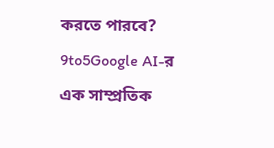করতে পারবে?
9to5Google AI-র এক সাম্প্রতিক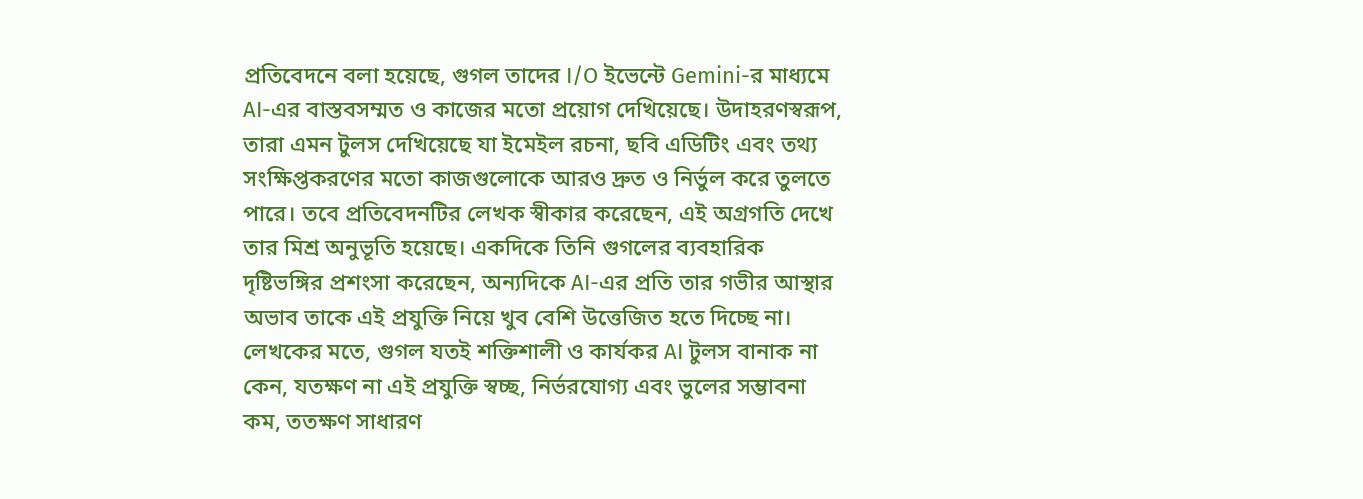প্রতিবেদনে বলা হয়েছে, গুগল তাদের I/O ইভেন্টে Gemini-র মাধ্যমে AI-এর বাস্তবসম্মত ও কাজের মতো প্রয়োগ দেখিয়েছে। উদাহরণস্বরূপ, তারা এমন টুলস দেখিয়েছে যা ইমেইল রচনা, ছবি এডিটিং এবং তথ্য সংক্ষিপ্তকরণের মতো কাজগুলোকে আরও দ্রুত ও নির্ভুল করে তুলতে পারে। তবে প্রতিবেদনটির লেখক স্বীকার করেছেন, এই অগ্রগতি দেখে তার মিশ্র অনুভূতি হয়েছে। একদিকে তিনি গুগলের ব্যবহারিক দৃষ্টিভঙ্গির প্রশংসা করেছেন, অন্যদিকে AI-এর প্রতি তার গভীর আস্থার অভাব তাকে এই প্রযুক্তি নিয়ে খুব বেশি উত্তেজিত হতে দিচ্ছে না।
লেখকের মতে, গুগল যতই শক্তিশালী ও কার্যকর AI টুলস বানাক না কেন, যতক্ষণ না এই প্রযুক্তি স্বচ্ছ, নির্ভরযোগ্য এবং ভুলের সম্ভাবনা কম, ততক্ষণ সাধারণ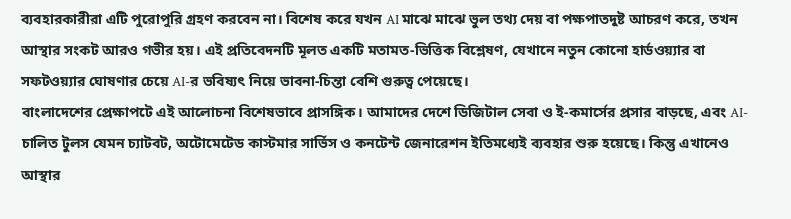ব্যবহারকারীরা এটি পুরোপুরি গ্রহণ করবেন না। বিশেষ করে যখন AI মাঝে মাঝে ভুল তথ্য দেয় বা পক্ষপাতদুষ্ট আচরণ করে, তখন আস্থার সংকট আরও গভীর হয়। এই প্রতিবেদনটি মূলত একটি মতামত-ভিত্তিক বিশ্লেষণ, যেখানে নতুন কোনো হার্ডওয়্যার বা সফটওয়্যার ঘোষণার চেয়ে AI-র ভবিষ্যৎ নিয়ে ভাবনা-চিন্তা বেশি গুরুত্ব পেয়েছে।
বাংলাদেশের প্রেক্ষাপটে এই আলোচনা বিশেষভাবে প্রাসঙ্গিক। আমাদের দেশে ডিজিটাল সেবা ও ই-কমার্সের প্রসার বাড়ছে, এবং AI-চালিত টুলস যেমন চ্যাটবট, অটোমেটেড কাস্টমার সার্ভিস ও কনটেন্ট জেনারেশন ইতিমধ্যেই ব্যবহার শুরু হয়েছে। কিন্তু এখানেও আস্থার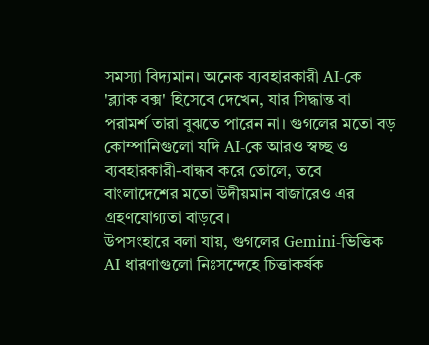সমস্যা বিদ্যমান। অনেক ব্যবহারকারী AI-কে 'ব্ল্যাক বক্স' হিসেবে দেখেন, যার সিদ্ধান্ত বা পরামর্শ তারা বুঝতে পারেন না। গুগলের মতো বড় কোম্পানিগুলো যদি AI-কে আরও স্বচ্ছ ও ব্যবহারকারী-বান্ধব করে তোলে, তবে বাংলাদেশের মতো উদীয়মান বাজারেও এর গ্রহণযোগ্যতা বাড়বে।
উপসংহারে বলা যায়, গুগলের Gemini-ভিত্তিক AI ধারণাগুলো নিঃসন্দেহে চিত্তাকর্ষক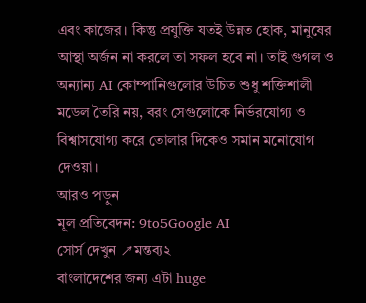এবং কাজের। কিন্তু প্রযুক্তি যতই উন্নত হোক, মানুষের আস্থা অর্জন না করলে তা সফল হবে না। তাই গুগল ও অন্যান্য AI কোম্পানিগুলোর উচিত শুধু শক্তিশালী মডেল তৈরি নয়, বরং সেগুলোকে নির্ভরযোগ্য ও বিশ্বাসযোগ্য করে তোলার দিকেও সমান মনোযোগ দেওয়া।
আরও পড়ুন
মূল প্রতিবেদন: 9to5Google AI
সোর্স দেখুন ↗মন্তব্য২
বাংলাদেশের জন্য এটা huge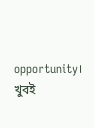opportunity।
খুবই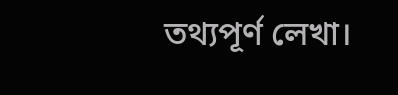তথ্যপূর্ণ লেখা।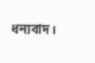ধন্যবাদ।